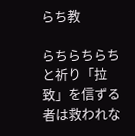らち教

らちらちらちと祈り「拉致」を信ずる者は救われな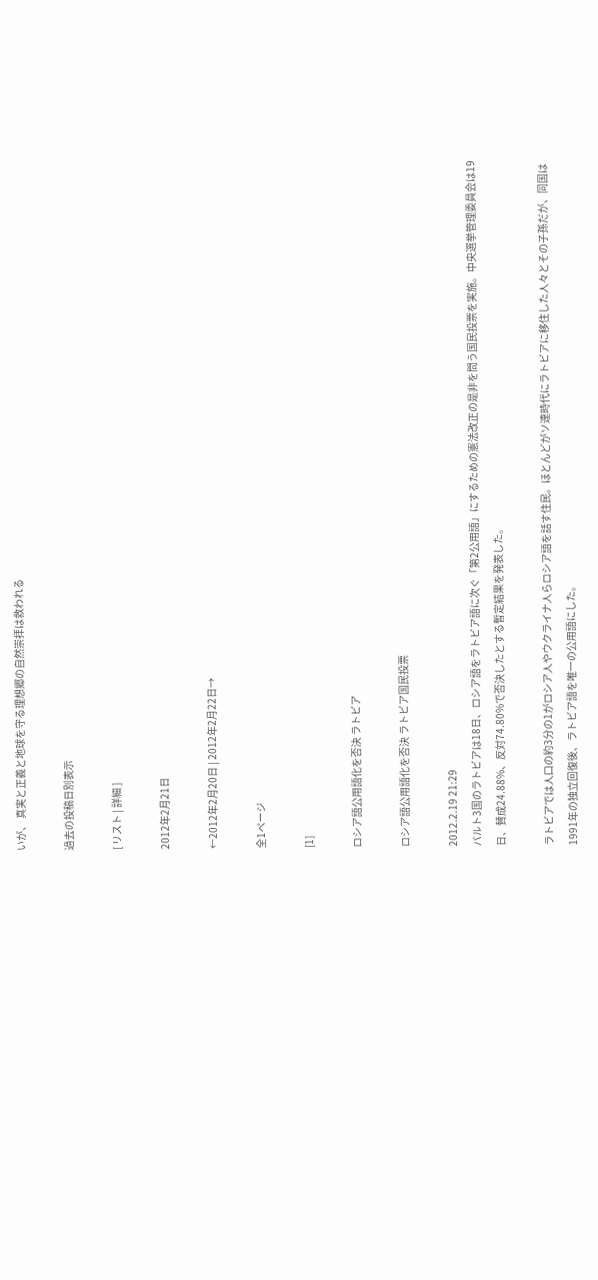いが、 真実と正義と地球を守る理想郷の自然崇拝は救われる

過去の投稿日別表示

[ リスト | 詳細 ]

2012年2月21日

←2012年2月20日 | 2012年2月22日→

全1ページ

[1]

ロシア語公用語化を否決 ラトビア

ロシア語公用語化を否決 ラトビア国民投票

2012.2.19 21:29
バルト3国のラトビアは18日、ロシア語をラトビア語に次ぐ「第2公用語」にするための憲法改正の是非を問う国民投票を実施。中央選挙管理委員会は19日、賛成24.88%、反対74.80%で否決したとする暫定結果を発表した。

ラトビアでは人口の約3分の1がロシア人やウクライナ人らロシア語を話す住民。ほとんどがソ連時代にラトビアに移住した人々とその子孫だが、同国は1991年の独立回復後、ラトビア語を唯一の公用語にした。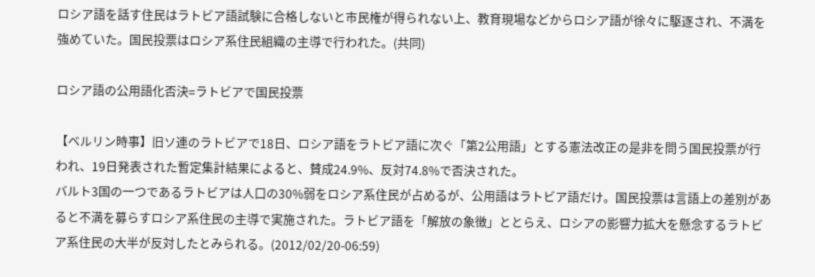ロシア語を話す住民はラトビア語試験に合格しないと市民権が得られない上、教育現場などからロシア語が徐々に駆逐され、不満を強めていた。国民投票はロシア系住民組織の主導で行われた。(共同)

ロシア語の公用語化否決=ラトビアで国民投票

【ベルリン時事】旧ソ連のラトビアで18日、ロシア語をラトビア語に次ぐ「第2公用語」とする憲法改正の是非を問う国民投票が行われ、19日発表された暫定集計結果によると、賛成24.9%、反対74.8%で否決された。
バルト3国の一つであるラトビアは人口の30%弱をロシア系住民が占めるが、公用語はラトビア語だけ。国民投票は言語上の差別があると不満を募らすロシア系住民の主導で実施された。ラトビア語を「解放の象徴」ととらえ、ロシアの影響力拡大を懸念するラトビア系住民の大半が反対したとみられる。(2012/02/20-06:59)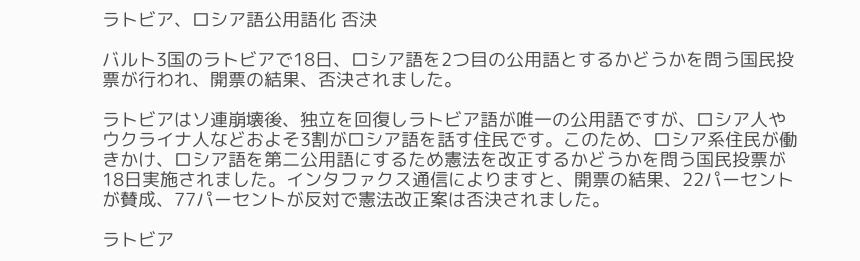ラトビア、ロシア語公用語化 否決

バルト3国のラトビアで18日、ロシア語を2つ目の公用語とするかどうかを問う国民投票が行われ、開票の結果、否決されました。

ラトビアはソ連崩壊後、独立を回復しラトビア語が唯一の公用語ですが、ロシア人やウクライナ人などおよそ3割がロシア語を話す住民です。このため、ロシア系住民が働きかけ、ロシア語を第二公用語にするため憲法を改正するかどうかを問う国民投票が18日実施されました。インタファクス通信によりますと、開票の結果、22パーセントが賛成、77パーセントが反対で憲法改正案は否決されました。

ラトビア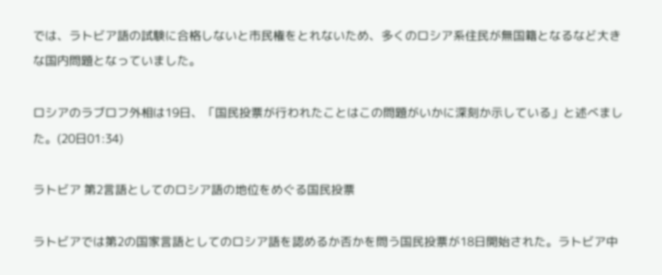では、ラトビア語の試験に合格しないと市民権をとれないため、多くのロシア系住民が無国籍となるなど大きな国内問題となっていました。

ロシアのラブロフ外相は19日、「国民投票が行われたことはこの問題がいかに深刻か示している」と述べました。(20日01:34)

ラトビア 第2言語としてのロシア語の地位をめぐる国民投票

ラトビアでは第2の国家言語としてのロシア語を認めるか否かを問う国民投票が18日開始された。ラトビア中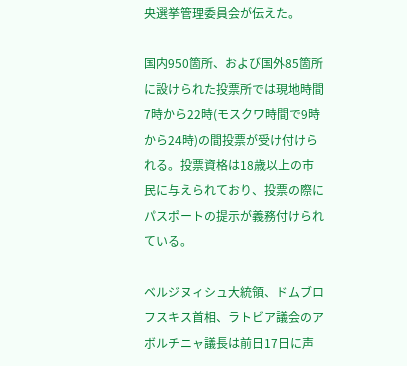央選挙管理委員会が伝えた。

国内950箇所、および国外85箇所に設けられた投票所では現地時間7時から22時(モスクワ時間で9時から24時)の間投票が受け付けられる。投票資格は18歳以上の市民に与えられており、投票の際にパスポートの提示が義務付けられている。

ベルジヌィシュ大統領、ドムブロフスキス首相、ラトビア議会のアボルチニャ議長は前日17日に声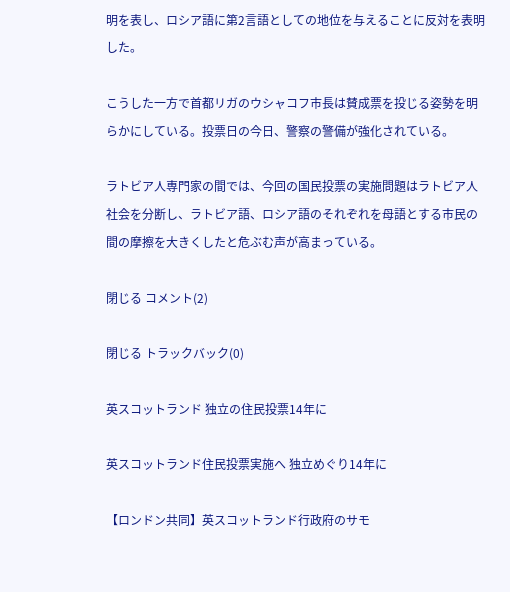明を表し、ロシア語に第2言語としての地位を与えることに反対を表明した。

こうした一方で首都リガのウシャコフ市長は賛成票を投じる姿勢を明らかにしている。投票日の今日、警察の警備が強化されている。

ラトビア人専門家の間では、今回の国民投票の実施問題はラトビア人社会を分断し、ラトビア語、ロシア語のそれぞれを母語とする市民の間の摩擦を大きくしたと危ぶむ声が高まっている。

閉じる コメント(2)

閉じる トラックバック(0)

英スコットランド 独立の住民投票14年に

英スコットランド住民投票実施へ 独立めぐり14年に

【ロンドン共同】英スコットランド行政府のサモ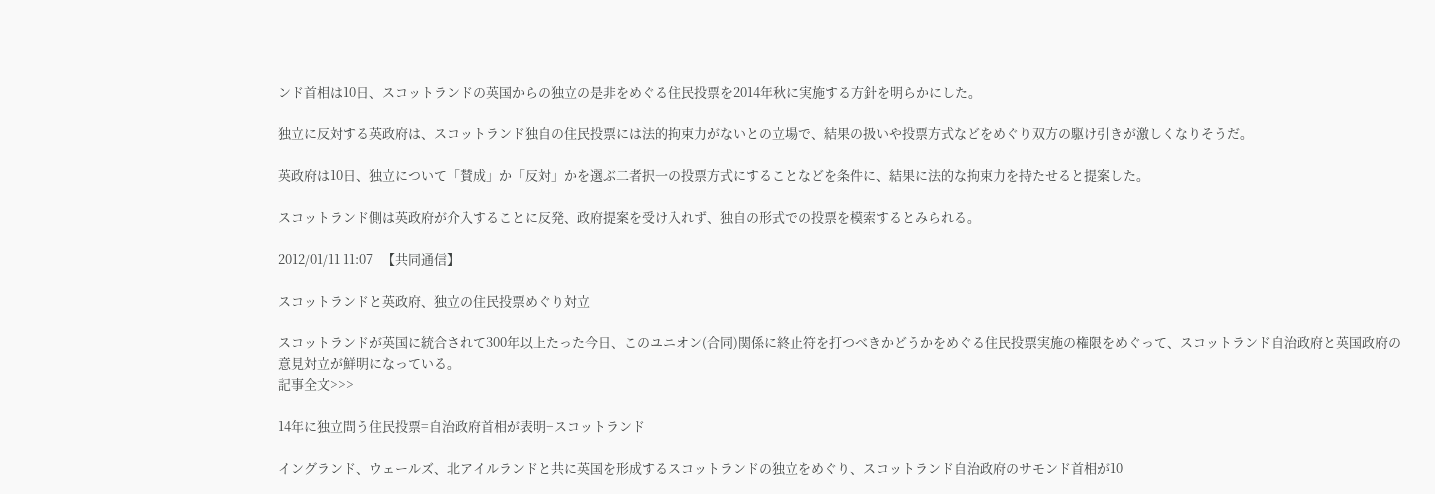ンド首相は10日、スコットランドの英国からの独立の是非をめぐる住民投票を2014年秋に実施する方針を明らかにした。

独立に反対する英政府は、スコットランド独自の住民投票には法的拘束力がないとの立場で、結果の扱いや投票方式などをめぐり双方の駆け引きが激しくなりそうだ。

英政府は10日、独立について「賛成」か「反対」かを選ぶ二者択一の投票方式にすることなどを条件に、結果に法的な拘束力を持たせると提案した。

スコットランド側は英政府が介入することに反発、政府提案を受け入れず、独自の形式での投票を模索するとみられる。

2012/01/11 11:07   【共同通信】

スコットランドと英政府、独立の住民投票めぐり対立

スコットランドが英国に統合されて300年以上たった今日、このユニオン(合同)関係に終止符を打つべきかどうかをめぐる住民投票実施の権限をめぐって、スコットランド自治政府と英国政府の意見対立が鮮明になっている。
記事全文>>>

14年に独立問う住民投票=自治政府首相が表明−スコットランド

イングランド、ウェールズ、北アイルランドと共に英国を形成するスコットランドの独立をめぐり、スコットランド自治政府のサモンド首相が10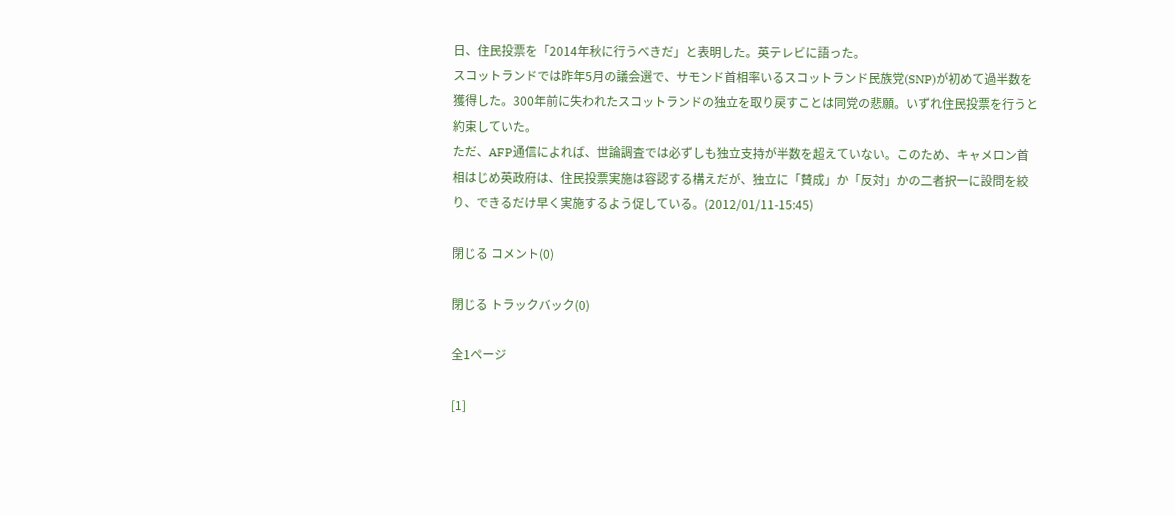日、住民投票を「2014年秋に行うべきだ」と表明した。英テレビに語った。
スコットランドでは昨年5月の議会選で、サモンド首相率いるスコットランド民族党(SNP)が初めて過半数を獲得した。300年前に失われたスコットランドの独立を取り戻すことは同党の悲願。いずれ住民投票を行うと約束していた。
ただ、AFP通信によれば、世論調査では必ずしも独立支持が半数を超えていない。このため、キャメロン首相はじめ英政府は、住民投票実施は容認する構えだが、独立に「賛成」か「反対」かの二者択一に設問を絞り、できるだけ早く実施するよう促している。(2012/01/11-15:45)

閉じる コメント(0)

閉じる トラックバック(0)

全1ページ

[1]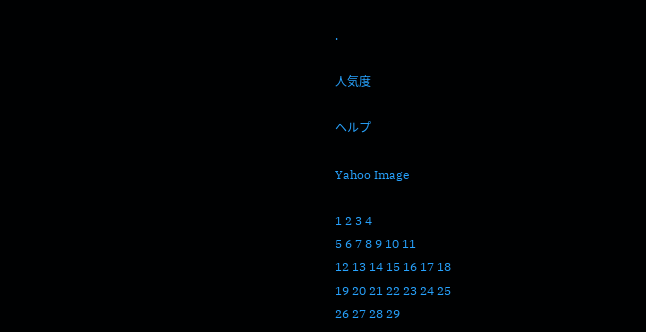.

人気度

ヘルプ

Yahoo Image

1 2 3 4
5 6 7 8 9 10 11
12 13 14 15 16 17 18
19 20 21 22 23 24 25
26 27 28 29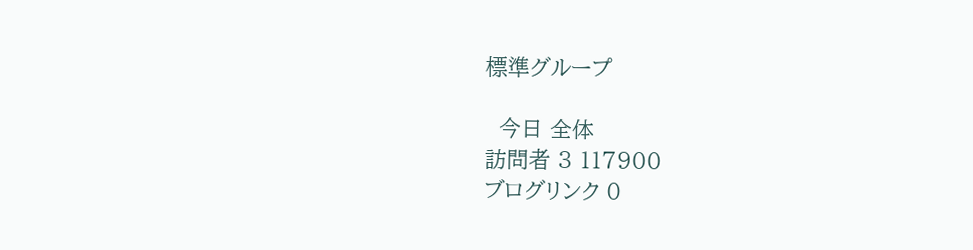標準グループ

  今日 全体
訪問者 3 117900
ブログリンク 0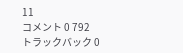11
コメント 0 792
トラックバック 0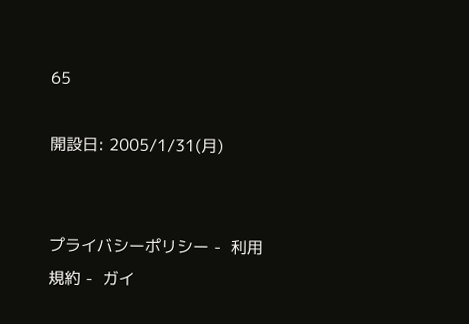65

開設日: 2005/1/31(月)


プライバシーポリシー -  利用規約 -  ガイ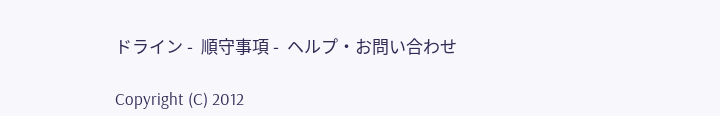ドライン -  順守事項 -  ヘルプ・お問い合わせ

Copyright (C) 2012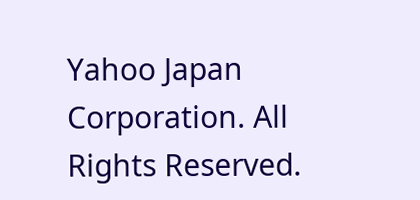Yahoo Japan Corporation. All Rights Reserved.